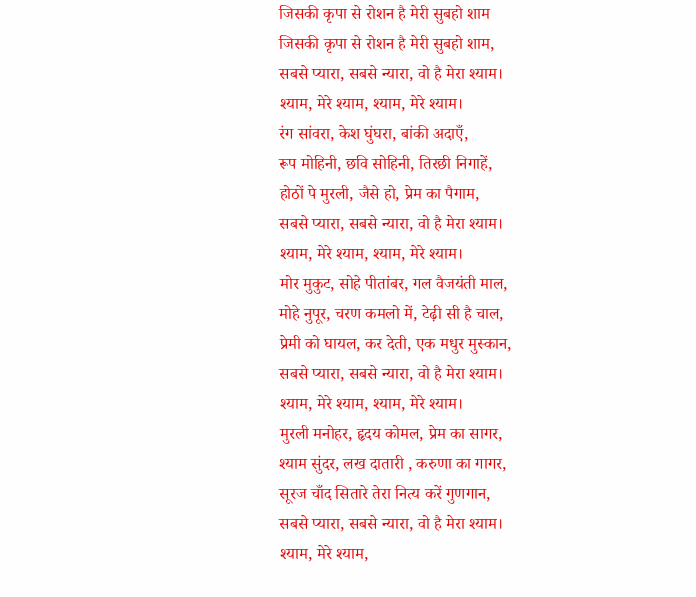जिसकी कृपा से रोशन है मेरी सुबहो शाम
जिसकी कृपा से रोशन है मेरी सुबहो शाम,
सबसे प्यारा, सबसे न्यारा, वो है मेरा श्याम।
श्याम, मेरे श्याम, श्याम, मेरे श्याम।
रंग सांवरा, केश घुंघरा, बांकी अदाएँ,
रूप मोहिनी, छवि सोहिनी, तिरछी निगाहें,
होठों पे मुरली, जैसे हो, प्रेम का पैगाम,
सबसे प्यारा, सबसे न्यारा, वो है मेरा श्याम।
श्याम, मेरे श्याम, श्याम, मेरे श्याम।
मोर मुकुट, सोहे पीतांबर, गल वैजयंती माल,
मोहे नुपूर, चरण कमलो में, टेढ़ी सी है चाल,
प्रेमी को घायल, कर देती, एक मधुर मुस्कान,
सबसे प्यारा, सबसे न्यारा, वो है मेरा श्याम।
श्याम, मेरे श्याम, श्याम, मेरे श्याम।
मुरली मनोहर, हृदय कोमल, प्रेम का सागर,
श्याम सुंदर, लख दातारी , करुणा का गागर,
सूरज चाँद सितारे तेरा नित्य करें गुणगान,
सबसे प्यारा, सबसे न्यारा, वो है मेरा श्याम।
श्याम, मेरे श्याम,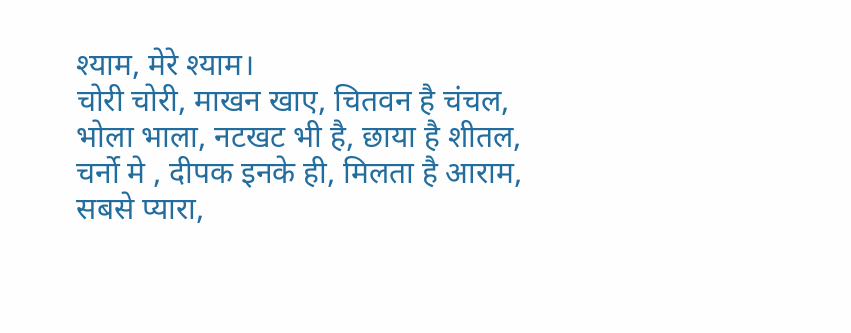श्याम, मेरे श्याम।
चोरी चोरी, माखन खाए, चितवन है चंचल,
भोला भाला, नटखट भी है, छाया है शीतल,
चर्नो मे , दीपक इनके ही, मिलता है आराम,
सबसे प्यारा,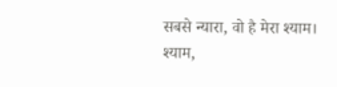सबसे न्यारा, वो है मेरा श्याम।
श्याम,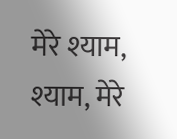मेरे श्याम, श्याम, मेरे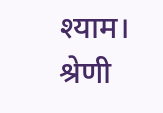श्याम।
श्रेणी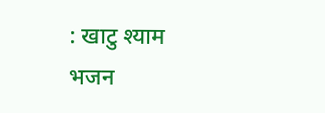: खाटु श्याम भजन